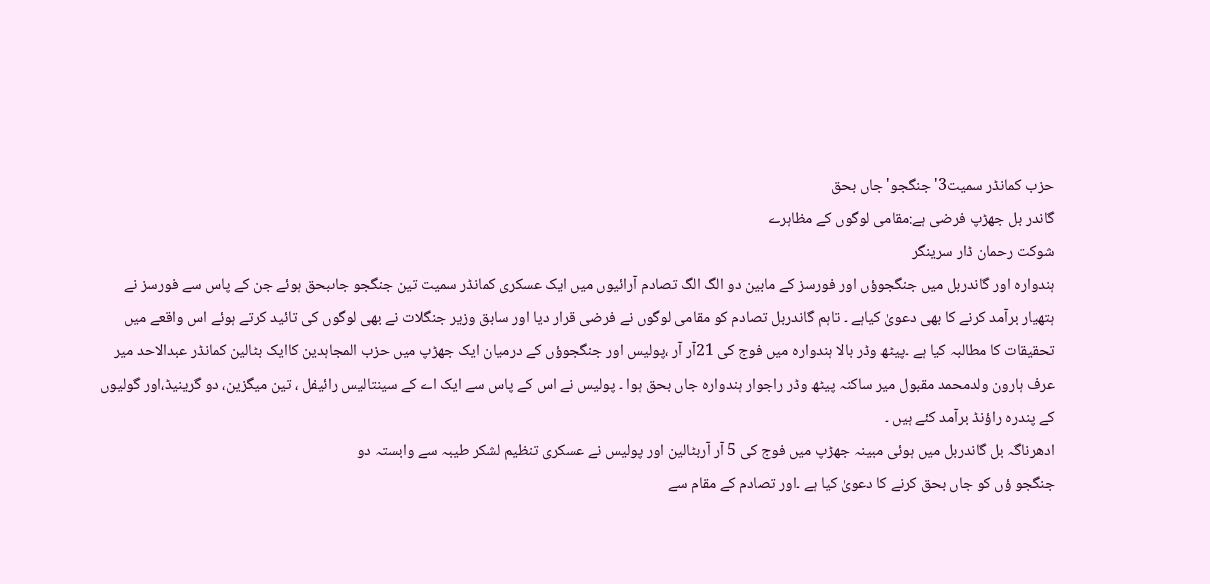حزب کمانڈر سمیت3'جنگجو'جاں بحق
گاندر بل جھڑپ فرضی ہے:مقامی لوگوں کے مظاہرے
شوکت رحمان ڈار سرینگر
ہندوارہ اور گاندربل میں جنگجوؤں اور فورسز کے مابین دو الگ الگ تصادم آرائیوں میں ایک عسکری کمانڈر سمیت تین جنگجو جاںبحق ہوئے جن کے پاس سے فورسز نے ہتھیار برآمد کرنے کا بھی دعویٰ کیاہے ۔ تاہم گاندربل تصادم کو مقامی لوگوں نے فرضی قرار دیا اور سابق وزیر جنگلات نے بھی لوگوں کی تائید کرتے ہوئے اس واقعے میں تحقیقات کا مطالبہ کیا ہے ۔پیٹھ وڈر بالا ہندوارہ میں فوج کی 21آر آر ،پولیس اور جنگجوؤں کے درمیان ایک جھڑپ میں حزب المجاہدین کاایک بٹالین کمانڈر عبدالاحد میر عرف ہارون ولدمحمد مقبول میر ساکنہ پیٹھ وڈر راجوار ہندوارہ جاں بحق ہوا ۔ پولیس نے اس کے پاس سے ایک اے کے سینتالیس رائیفل ، تین میگزین، دو گرینیڈ،اور گولیوں کے پندرہ راؤنڈ برآمد کئے ہیں ۔
ادھرناگہ بل گاندربل میں ہوئی مبینہ جھڑپ میں فوج کی 5 آر آربٹالین اور پولیس نے عسکری تنظیم لشکر طیبہ سے وابستہ دو
جنگجو ؤں کو جاں بحق کرنے کا دعویٰ کیا ہے ۔اور تصادم کے مقام سے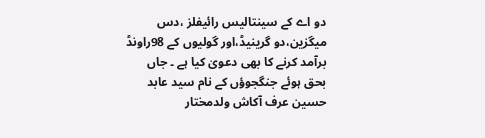دو اے کے سینتالیس رائیفلز ،دس میگزین،دو گرینیڈ،اور گولیوں کے 98راونڈ برآمد کرنے کا بھی دعویٰ کیا ہے ۔ جاں بحق ہوئے جنگجوؤں کے نام سید عابد حسین عرف آکاش ولدمختار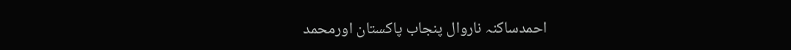احمدساکنہ ناروال پنجاب پاکستان اورمحمد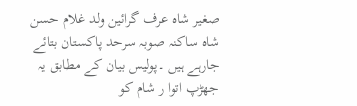صغیر شاہ عرف گرائین ولد غلام حسن شاہ ساکنہ صوبہ سرحد پاکستان بتائے جارہے ہیں ۔پولیس بیان کے مطابق یہ جھڑپ اتوا ر شام کو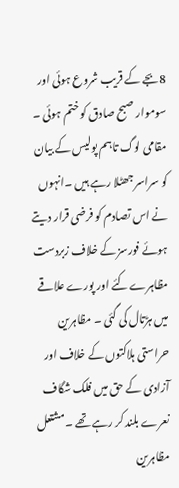8بجے کے قریب شروع ہوئی اور سوموار صبح صادق کو ختم ہوئی ۔
مقامی لوگ تاہم پولیس کے بیان کو سراسر جھٹلا رہے ہیں ۔انہوں نے اس تصادم کو فرضی قرار دیتے ہوئے فورسز کے خلاف زبردست مظاہرے کئے اور پورے علاقے میں ہڑتال کی گئی ۔ مظاہرین حراستی ہلاکتوں کے خلاف اور آزادی کے حق میں فلک شگاف نعرے بلند کر رہے تھے ۔مشتعل مظاہرین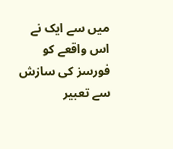میں سے ایک نے اس واقعے کو فورسز کی سازش سے تعبیر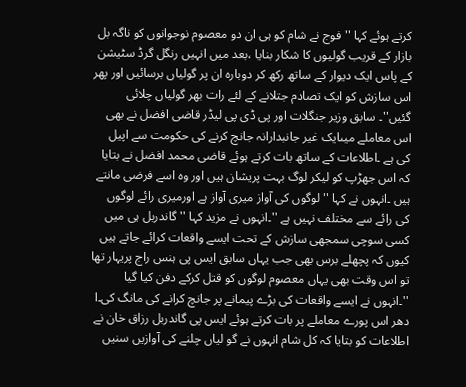کرتے ہوئے کہا '' فوج نے شام کو ہی ان دو معصوم نوجوانوں کو ناگہ بل بازار کے قریب گولیوں کا شکار بنایا ،بعد میں انہیں رنگل گرڈ سٹیشن کے پاس ایک دیوار کے ساتھ رکھ کر دوبارہ ان پر گولیاں برسائیں اور پھر اس سازش کو ایک تصادم جتلانے کے لئے رات بھر گولیاں چلائی گئیں''۔ سابق وزیر جنگلات اور پی ڈی پی لیڈر قاضی افضل نے بھی اس معاملے میںایک غیر جانبدارانہ جانچ کرنے کی حکومت سے اپیل کی ہے ۔اطلاعات کے ساتھ بات کرتے ہوئے قاضی محمد افضل نے بتایا کہ اس جھڑپ کو لیکر لوگ بہت پریشان ہیں اور وہ اسے فرضی مانتے ہیں ۔انہوں نے کہا ''لوگوں کی آواز میری آواز ہے اورمیری رائے لوگوں کی رائے سے مختلف نہیں ہے ''۔انہوں نے مزید کہا '' گاندربل ہی میں کسی سوچی سمجھی سازش کے تحت ایسے واقعات کرائے جاتے ہیں کیوں کہ پچھلے برس بھی جب یہاں سابق ایس پی ہنس راج پریہار تھا تو اس وقت بھی یہاں معصوم لوگوں کو قتل کرکے دفن کیا گیا ''۔انہوں نے ایسے واقعات کی بڑے پیمانے پر جانچ کرانے کی مانگ کی۔ا دھر اس پورے معاملے پر بات کرتے ہوئے ایس پی گاندربل رزاق خان نے اطلاعات کو بتایا کہ کل شام انہوں نے گو لیاں چلنے کی آوازیں سنیں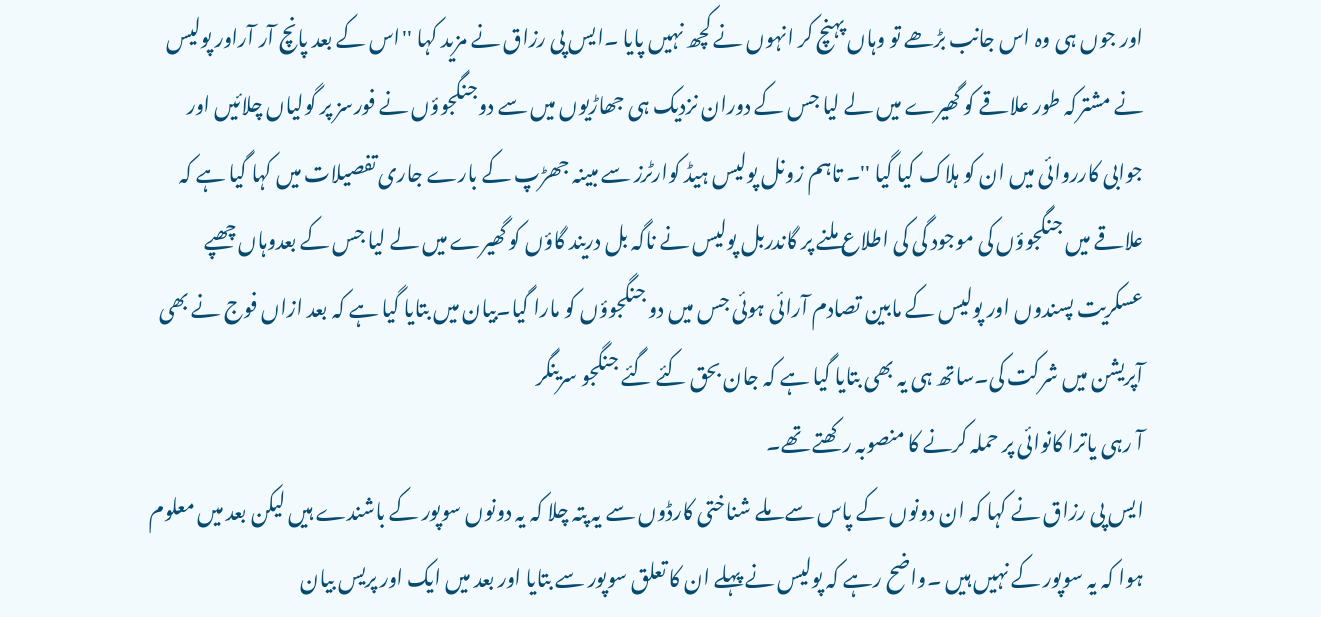اور جوں ہی وہ اس جانب بڑھے تو وہاں پہنچ کر انہوں نے کچھ نہیں پایا ۔ایس پی رزاق نے مزید کہا ''اس کے بعد پانچ آر آراور پولیس نے مشترکہ طور علاقے کو گھیرے میں لے لیا جس کے دوران نزدیک ہی جھاڑیوں میں سے دوجنگجوؤں نے فورسز پر گولیاں چلائیں اور جوابی کارروائی میں ان کو ہلاک کیا گیا ''۔ تاہم زونل پولیس ہیڈ کوارٹرز سے مبینہ جھڑپ کے بارے جاری تفصیلات میں کہا گیا ہے کہ علاقے میں جنگجوؤں کی موجود گی کی اطلاع ملنے پر گاندربل پولیس نے ناگہ بل دریند گاؤں کو گھیرے میں لے لیا جس کے بعدوہاں چھپے عسکریت پسندوں اور پولیس کے مابین تصادم آرائی ہوئی جس میں دو جنگجوؤں کو مارا گیا۔بیان میں بتایا گیا ہے کہ بعد ازاں فوج نے بھی آپریشن میں شرکت کی۔ساتھ ہی یہ بھی بتایا گیا ہے کہ جان بحق کئے گئے جنگجو سرینگر
آ رہی یاترا کانوائی پر حملہ کرنے کا منصوبہ رکھتے تھے۔
ایس پی رزاق نے کہا کہ ان دونوں کے پاس سے ملے شناختی کارڈوں سے یہ پتہ چلا کہ یہ دونوں سوپور کے باشندے ہیں لیکن بعد میں معلوم ہوا کہ یہ سوپور کے نہیں ہیں ۔واضح رہے کہ پولیس نے پہلے ان کا تعلق سوپور سے بتایا اور بعد میں ایک اور پریس بیان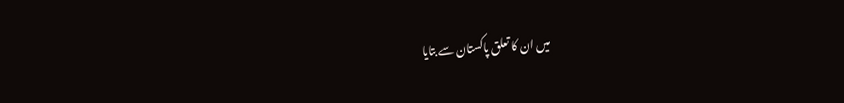میں ان کا تعلق پاکستان سے بتایا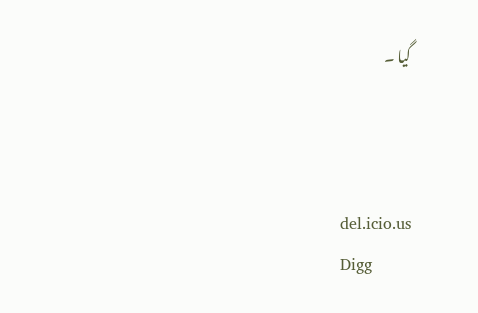گیا ۔



del.icio.us
Digg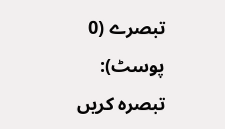تبصرے (0 پوسٹ):
تبصرہ کریں